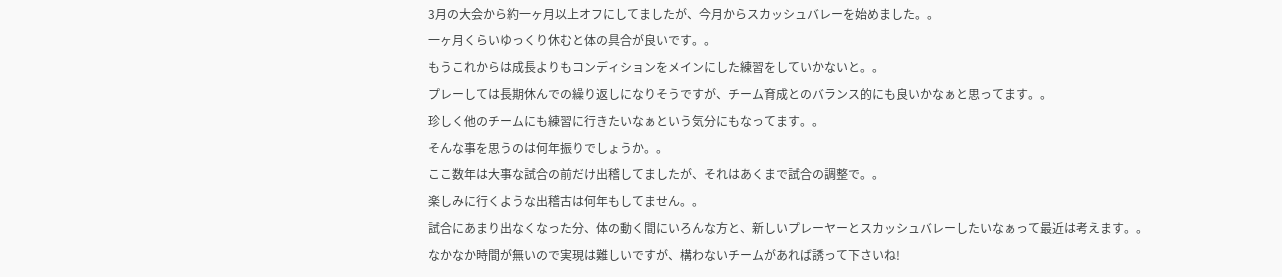3月の大会から約一ヶ月以上オフにしてましたが、今月からスカッシュバレーを始めました。。
一ヶ月くらいゆっくり休むと体の具合が良いです。。
もうこれからは成長よりもコンディションをメインにした練習をしていかないと。。
プレーしては長期休んでの繰り返しになりそうですが、チーム育成とのバランス的にも良いかなぁと思ってます。。
珍しく他のチームにも練習に行きたいなぁという気分にもなってます。。
そんな事を思うのは何年振りでしょうか。。
ここ数年は大事な試合の前だけ出稽してましたが、それはあくまで試合の調整で。。
楽しみに行くような出稽古は何年もしてません。。
試合にあまり出なくなった分、体の動く間にいろんな方と、新しいプレーヤーとスカッシュバレーしたいなぁって最近は考えます。。
なかなか時間が無いので実現は難しいですが、構わないチームがあれば誘って下さいね!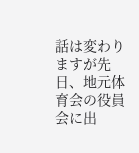話は変わりますが先日、地元体育会の役員会に出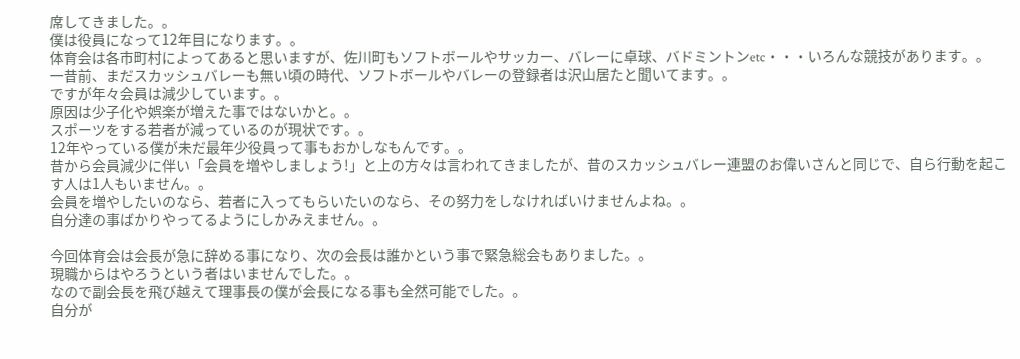席してきました。。
僕は役員になって12年目になります。。
体育会は各市町村によってあると思いますが、佐川町もソフトボールやサッカー、バレーに卓球、バドミントンetc・・・いろんな競技があります。。
一昔前、まだスカッシュバレーも無い頃の時代、ソフトボールやバレーの登録者は沢山居たと聞いてます。。
ですが年々会員は減少しています。。
原因は少子化や娯楽が増えた事ではないかと。。
スポーツをする若者が減っているのが現状です。。
12年やっている僕が未だ最年少役員って事もおかしなもんです。。
昔から会員減少に伴い「会員を増やしましょう!」と上の方々は言われてきましたが、昔のスカッシュバレー連盟のお偉いさんと同じで、自ら行動を起こす人は1人もいません。。
会員を増やしたいのなら、若者に入ってもらいたいのなら、その努力をしなければいけませんよね。。
自分達の事ばかりやってるようにしかみえません。。

今回体育会は会長が急に辞める事になり、次の会長は誰かという事で緊急総会もありました。。
現職からはやろうという者はいませんでした。。
なので副会長を飛び越えて理事長の僕が会長になる事も全然可能でした。。
自分が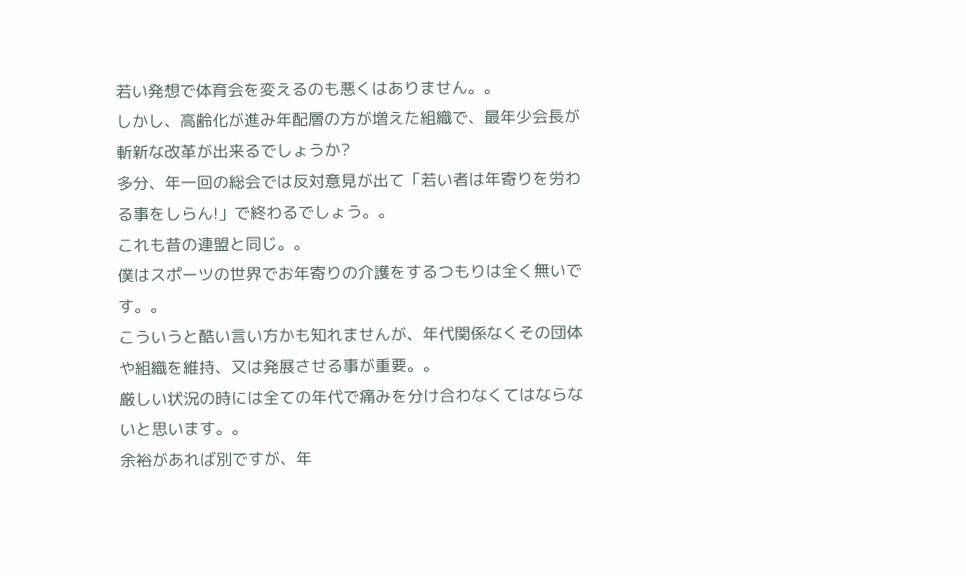若い発想で体育会を変えるのも悪くはありません。。
しかし、高齢化が進み年配層の方が増えた組織で、最年少会長が斬新な改革が出来るでしょうか?
多分、年一回の総会では反対意見が出て「若い者は年寄りを労わる事をしらん!」で終わるでしょう。。
これも昔の連盟と同じ。。
僕はスポーツの世界でお年寄りの介護をするつもりは全く無いです。。
こういうと酷い言い方かも知れませんが、年代関係なくその団体や組織を維持、又は発展させる事が重要。。
厳しい状況の時には全ての年代で痛みを分け合わなくてはならないと思います。。
余裕があれば別ですが、年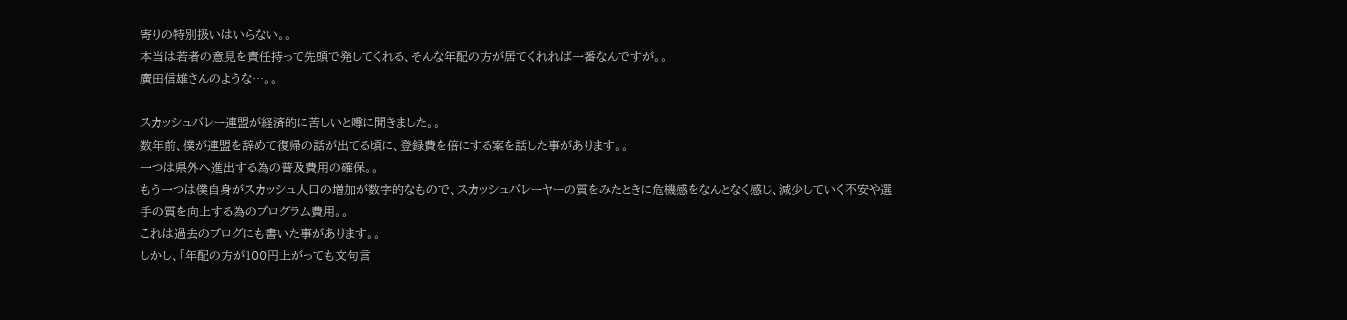寄りの特別扱いはいらない。。
本当は若者の意見を責任持って先頭で発してくれる、そんな年配の方が居てくれれば一番なんですが。。
廣田信雄さんのような…。。

スカッシュバレー連盟が経済的に苦しいと噂に聞きました。。
数年前、僕が連盟を辞めて復帰の話が出てる頃に、登録費を倍にする案を話した事があります。。
一つは県外へ進出する為の普及費用の確保。。
もう一つは僕自身がスカッシュ人口の増加が数字的なもので、スカッシュバレーヤーの質をみたときに危機感をなんとなく感じ、減少していく不安や選手の質を向上する為のプログラム費用。。
これは過去のブログにも書いた事があります。。
しかし、「年配の方が100円上がっても文句言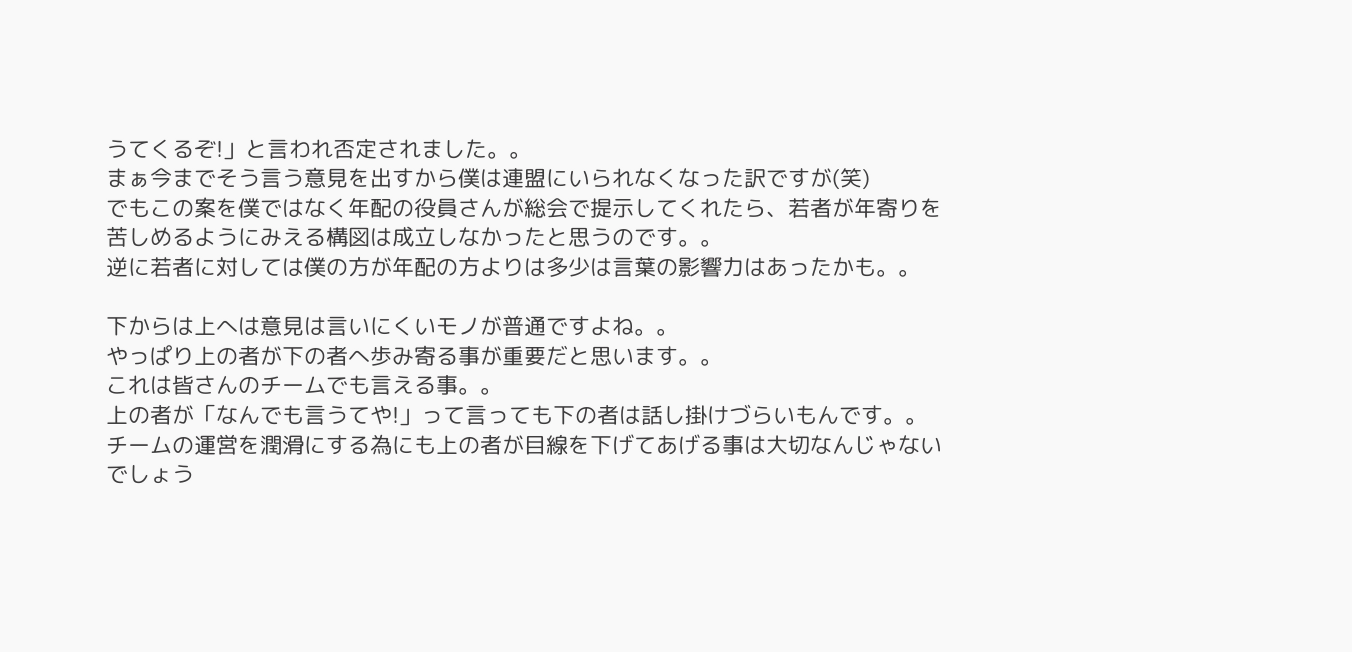うてくるぞ!」と言われ否定されました。。
まぁ今までそう言う意見を出すから僕は連盟にいられなくなった訳ですが(笑)
でもこの案を僕ではなく年配の役員さんが総会で提示してくれたら、若者が年寄りを苦しめるようにみえる構図は成立しなかったと思うのです。。
逆に若者に対しては僕の方が年配の方よりは多少は言葉の影響力はあったかも。。

下からは上へは意見は言いにくいモノが普通ですよね。。
やっぱり上の者が下の者へ歩み寄る事が重要だと思います。。
これは皆さんのチームでも言える事。。
上の者が「なんでも言うてや!」って言っても下の者は話し掛けづらいもんです。。
チームの運営を潤滑にする為にも上の者が目線を下げてあげる事は大切なんじゃないでしょう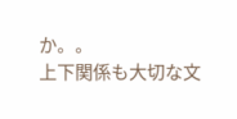か。。
上下関係も大切な文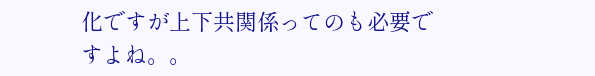化ですが上下共関係ってのも必要ですよね。。